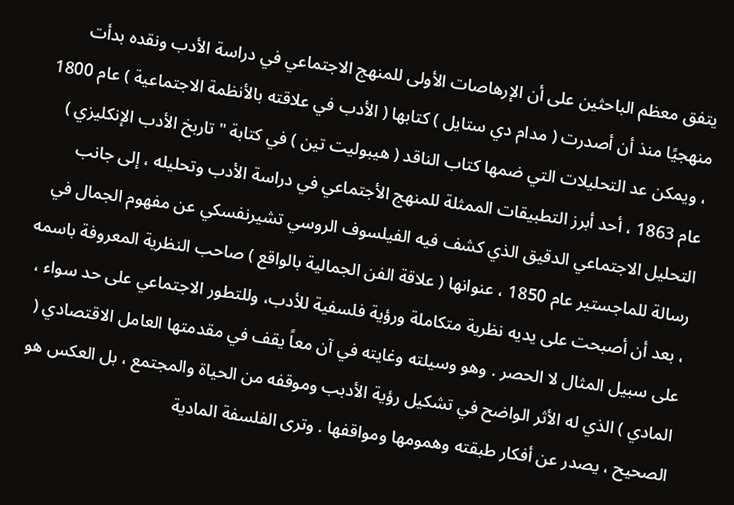يتفق معظم الباحثين على أن الإرهاصات الأولى للمنهج الاجتماعي في دراسة الأدب ونقده بدأت منهجيًا منذ أن أصدرت ( مدام دي ستايل ) كتابها ( الأدب في علاقته بالأنظمة الاجتماعية ) عام 1800 ، ويمكن عد التحليلات التي ضمها كتاب الناقد ( هيبوليت تين ) في كتابة " تاربخ الأدب الإنكليزي ) عام 1863 ، أحد أبرز التطبيقات الممثلة للمنهج الأجتماعي في دراسة الأدب وتحليله ، إلى جانب التحليل الاجتماعي الدقيق الذي كشف فيه الفيلسوف الروسي تشيرنفسكي عن مفهوم الجمال في رسالة للماجستير عام 1850 ، عنوانها ( علاقة الفن الجمالية بالواقع ) صاحب النظرية المعروفة باسمه ، بعد أن أصبحت على يديه نظرية متكاملة ورؤية فلسفية للأدب، وللتطور الاجتماعي على حد سواء ، على سبيل المثال لا الحصر . وهو وسيلته وغايته في آن معاً يقف في مقدمتها العامل الاقتصادي ( المادي ) الذي له الأثر الواضح في تشكيل رؤية الأدبب وموقفه من الحياة والمجتمع ، بل العكس هو الصحيح ، يصدر عن أفكار طبقته وهمومها ومواقفها . وترى الفلسفة المادية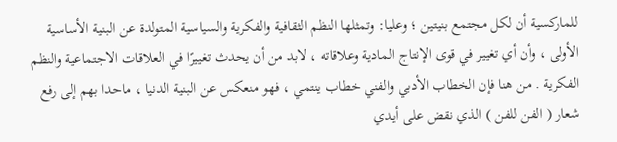للماركسية أن لكل مجتمع بنيتين ؛ وعليا: وتمثلها النظم الثقافية والفكرية والسياسية المتولدة عن البنية الأساسية الأولى ، وأن أي تغيير في قوى الإنتاج المادية وعلاقاته ، لابد من أن يحدث تغييرًا في العلاقات الاجتماعية والنظم الفكرية . من هنا فإن الخطاب الأدبي والفني خطاب ينتمي ، فهو منعكس عن البنية الدنيا ، ماحدا بهم إلى رفع شعار ( الفن للفن ) الذي نقض على أيدي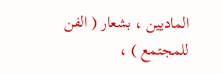الماديين ، بشعار ( الفن للمجتمع ) ،